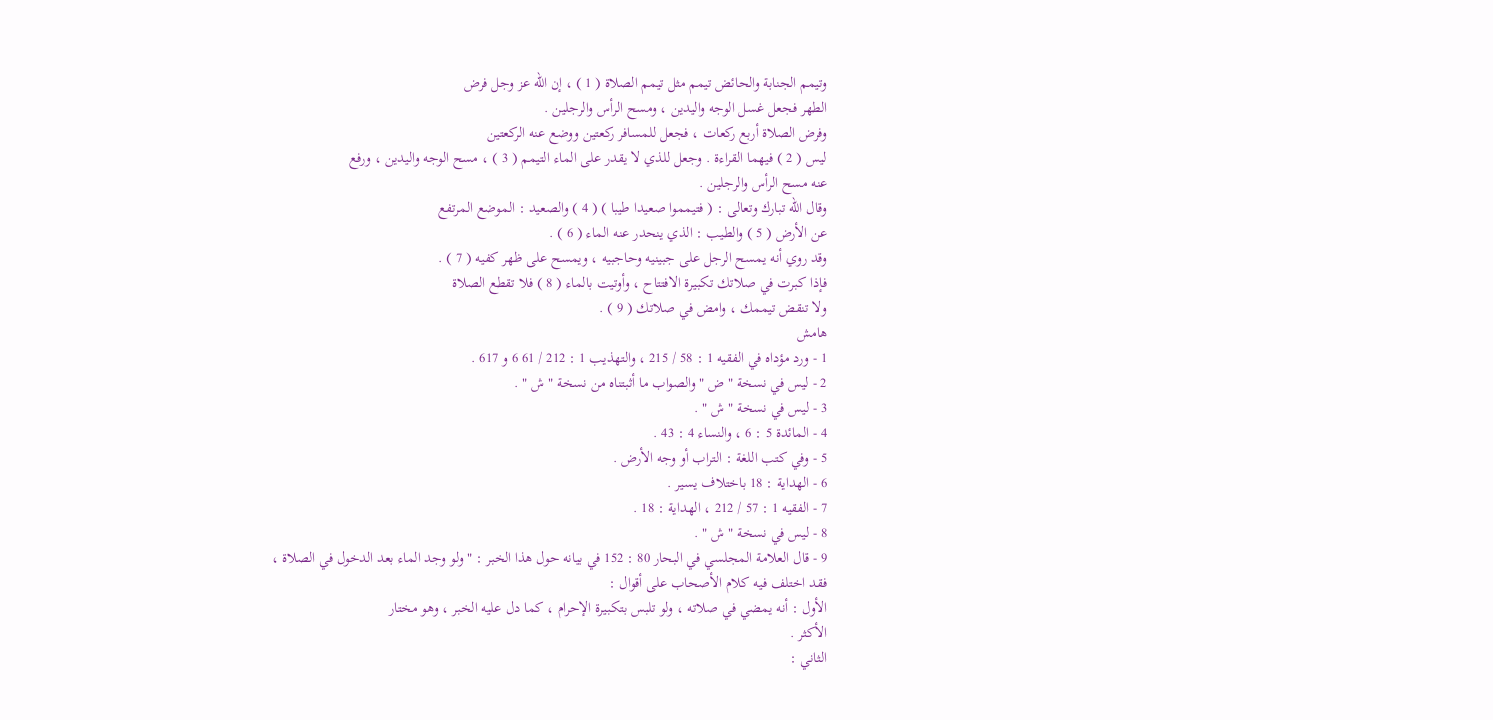وتيمم الجنابة والحائض تيمم مثل تيمم الصلاة ( 1 ) ، إن الله عز وجل فرض
الطهر فجعل غسل الوجه واليدين ، ومسح الرأس والرجلين .
وفرض الصلاة أربع ركعات ، فجعل للمسافر ركعتين ووضع عنه الركعتين
ليس ( 2 ) فيهما القراءة . وجعل للذي لا يقدر على الماء التيمم ( 3 ) ، مسح الوجه واليدين ، ورفع
عنه مسح الرأس والرجلين .
وقال الله تبارك وتعالى : ( فتيمموا صعيدا طيبا ) ( 4 ) والصعيد : الموضع المرتفع
عن الأرض ( 5 ) والطيب : الذي ينحدر عنه الماء ( 6 ) .
وقد روي أنه يمسح الرجل على جبينيه وحاجبيه ، ويمسح على ظهر كفيه ( 7 ) .
فإذا كبرت في صلاتك تكبيرة الافتتاح ، وأوتيت بالماء ( 8 ) فلا تقطع الصلاة
ولا تنقض تيممك ، وامض في صلاتك ( 9 ) .
هامش
1 - ورد مؤداه في الفقيه 1 : 58 / 215 ، والتهذيب 1 : 212 / 61 6 و 617 .
2 - ليس في نسخة " ض " والصواب ما أثبتناه من نسخة " ش " .
3 - ليس في نسخة " ش " .
4 - المائدة 5 : 6 ، والنساء 4 : 43 .
5 - وفي كتب اللغة : التراب أو وجه الأرض .
6 - الهداية : 18 باختلاف يسير .
7 - الفقيه 1 : 57 / 212 ، الهداية : 18 .
8 - ليس في نسخة " ش " .
9 - قال العلامة المجلسي في البحار 80 : 152 في بيانه حول هذا الخبر : " ولو وجد الماء بعد الدخول في الصلاة ،
فقد اختلف فيه كلام الأصحاب على أقوال :
الأول : أنه يمضي في صلاته ، ولو تلبس بتكبيرة الإحرام ، كما دل عليه الخبر ، وهو مختار
الأكثر .
الثاني :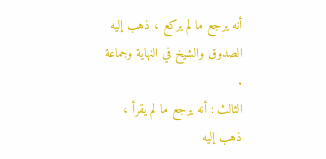أنه يرجع ما لم يركع ، ذهب إليه الصدوق والشيخ في النهاية وجماعة .
الثالث : أنه يرجع ما لم يقرأ ، ذهب إليه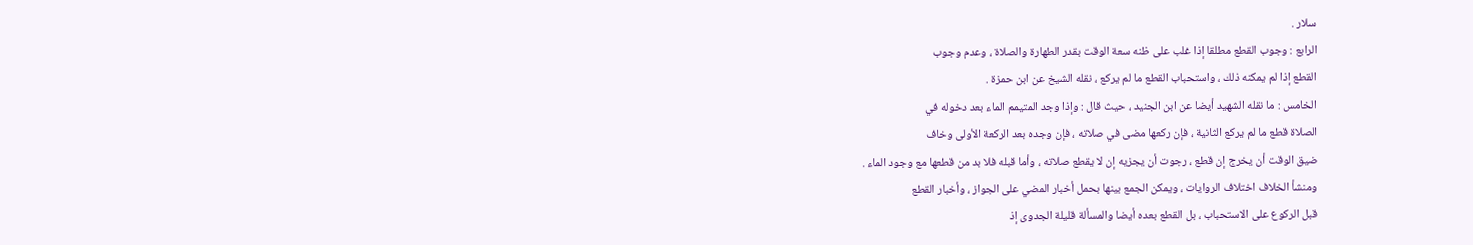سلار .
الرابع : وجوب القطع مطلقا إذا غلب على ظنه سعة الوقت بقدر الطهارة والصلاة ، وعدم وجوب
القطع إذا لم يمكنه ذلك ، واستحباب القطع ما لم يركع ، نقله الشيخ عن ابن حمزة .
الخامس : ما نقله الشهيد أيضا عن ابن الجنيد ، حيث قال : وإذا وجد المتيمم الماء بعد دخوله في
الصلاة قطع ما لم يركع الثانية ، فإن ركعها مضى في صلاته ، فإن وجده بعد الركعة الأولى وخاف
ضيق الوقت أن يخرج إن قطع ، رجوت أن يجزيه إن لا يقطع صلاته ، وأما قبله فلا بد من قطعها مع وجود الماء .
ومنشأ الخلاف اختلاف الروايات ، ويمكن الجمع بينها بحمل أخبار المضي على الجواز ، وأخبار القطع
قبل الركوع على الاستحباب ، بل القطع بعده أيضا والمسألة قليلة الجدوى إذ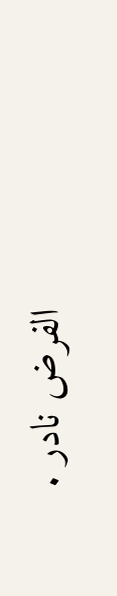الفرض نادر .